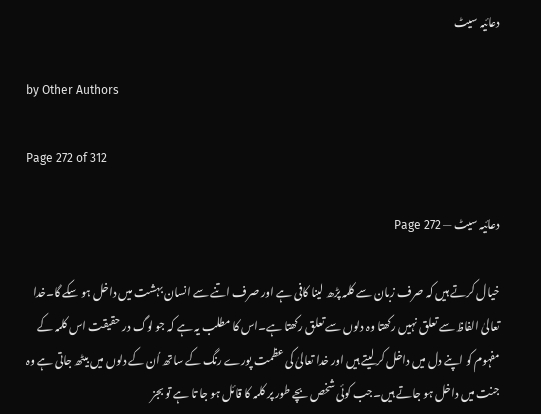دعائیہ سیٹ

by Other Authors

Page 272 of 312

دعائیہ سیٹ — Page 272

خیال کرتے ہیں کہ صرف زبان سے کلمہ پڑھ لینا کافی ہے اور صرف اتنے سے انسان بہشت میں داخل ہو سکے گا۔خدا تعالیٰ الفاظ سے تعلق نہیں رکھتا وہ دلوں سے تعلق رکھتا ہے۔اس کا مطلب یہ ہے کہ جو لوگ در حقیقت اس کلمہ کے مفہوم کو اپنے دل میں داخل کر لیتے ہیں اور خدا تعالیٰ کی عظمت پورے رنگ کے ساتھ اُن کے دلوں میں بیٹھ جاتی ہے وہ جنت میں داخل ہو جاتے ہیں۔جب کوئی شخص بچے طور پر کلمہ کا قائل ہو جا تا ہے تو بجز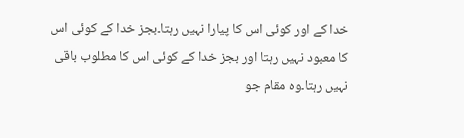خدا کے اور کوئی اس کا پیارا نہیں رہتا۔بجز خدا کے کوئی اس کا معبود نہیں رہتا اور بجز خدا کے کوئی اس کا مطلوب باقی نہیں رہتا۔وہ مقام جو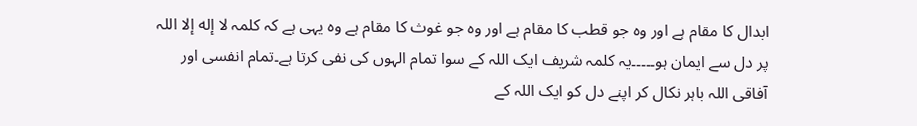ابدال کا مقام ہے اور وہ جو قطب کا مقام ہے اور وہ جو غوث کا مقام ہے وہ یہی ہے کہ کلمہ لا إله إلا اللہ پر دل سے ایمان ہو۔۔۔۔۔یہ کلمہ شریف ایک اللہ کے سوا تمام الہوں کی نفی کرتا ہے۔تمام انفسی اور آفاقی اللہ باہر نکال کر اپنے دل کو ایک اللہ کے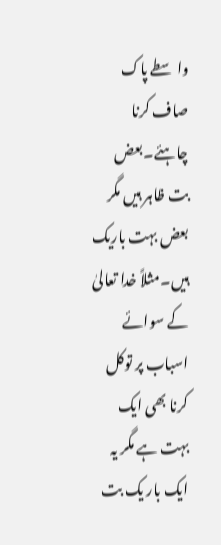واسطے پاک صاف کرنا چاہئے۔بعض بت ظاہر ہیں مگر بعض بہت باریک ہیں۔مثلاً خدا تعالیٰ کے سوائے اسباب پر توکل کرنا بھی ایک بہت ہے مگر یہ ایک بار یک بت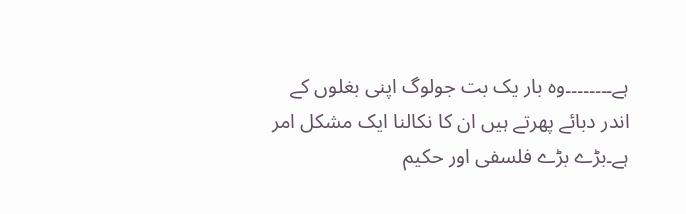ہے۔۔۔۔۔۔۔۔وہ بار یک بت جولوگ اپنی بغلوں کے اندر دبائے پھرتے ہیں ان کا نکالنا ایک مشکل امر ہے۔بڑے بڑے فلسفی اور حکیم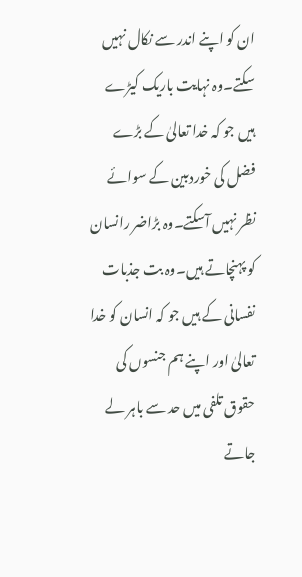ان کو اپنے اندر سے نکال نہیں سکتے۔وہ نہایت باریک کیڑے ہیں جو کہ خدا تعالیٰ کے بڑے فضل کی خوردبین کے سوائے نظر نہیں آسکتے۔وہ بڑاضر رانسان کو پہنچاتے ہیں۔وہ بت جذبات نفسانی کے ہیں جو کہ انسان کو خدا تعالیٰ اور اپنے ہم جنسوں کی حقوق تلفی میں حد سے باہر لے جاتے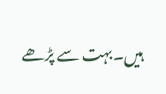ہیں۔بہت سے پڑھے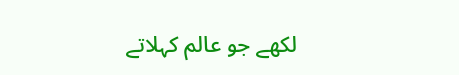لکھے جو عالم کہلاتے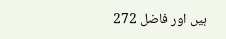ہیں اور فاضل 272